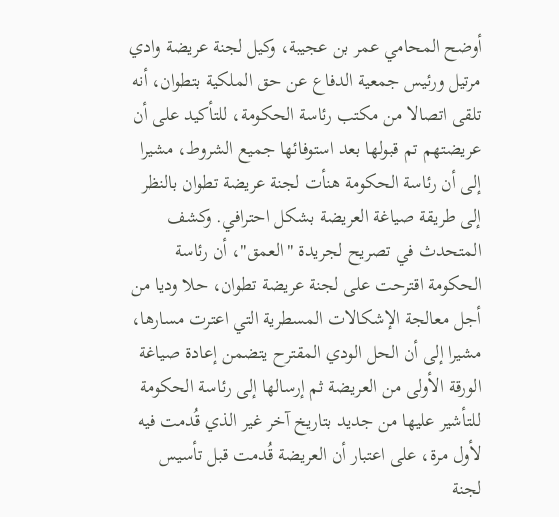أوضح المحامي عمر بن عجيبة، وكيل لجنة عريضة وادي مرتيل ورئيس جمعية الدفاع عن حق الملكية بتطوان، أنه تلقى اتصالا من مكتب رئاسة الحكومة، للتأكيد على أن عريضتهم تم قبولها بعد استوفائها جميع الشروط، مشيرا إلى أن رئاسة الحكومة هنأت لجنة عريضة تطوان بالنظر إلى طريقة صياغة العريضة بشكل احترافي. وكشف المتحدث في تصريح لجريدة "العمق"، أن رئاسة الحكومة اقترحت على لجنة عريضة تطوان، حلا وديا من أجل معالجة الإشكالات المسطرية التي اعترت مسارها، مشيرا إلى أن الحل الودي المقترح يتضمن إعادة صياغة الورقة الأولى من العريضة ثم إرسالها إلى رئاسة الحكومة للتأشير عليها من جديد بتاريخ آخر غير الذي قُدمت فيه لأول مرة، على اعتبار أن العريضة قُدمت قبل تأسيس لجنة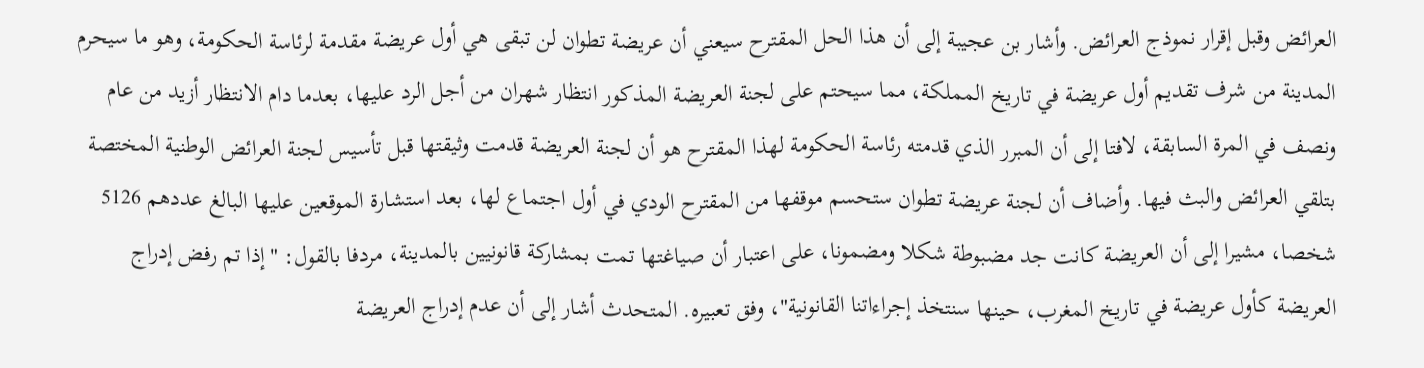العرائض وقبل إقرار نموذج العرائض. وأشار بن عجيبة إلى أن هذا الحل المقترح سيعني أن عريضة تطوان لن تبقى هي أول عريضة مقدمة لرئاسة الحكومة، وهو ما سيحرم المدينة من شرف تقديم أول عريضة في تاريخ المملكة، مما سيحتم على لجنة العريضة المذكور انتظار شهران من أجل الرد عليها، بعدما دام الانتظار أزيد من عام ونصف في المرة السابقة، لافتا إلى أن المبرر الذي قدمته رئاسة الحكومة لهذا المقترح هو أن لجنة العريضة قدمت وثيقتها قبل تأسيس لجنة العرائض الوطنية المختصة بتلقي العرائض والبث فيها. وأضاف أن لجنة عريضة تطوان ستحسم موقفها من المقترح الودي في أول اجتماع لها، بعد استشارة الموقعين عليها البالغ عددهم 5126 شخصا، مشيرا إلى أن العريضة كانت جد مضبوطة شكلا ومضمونا، على اعتبار أن صياغتها تمت بمشاركة قانونيين بالمدينة، مردفا بالقول: "إذا تم رفض إدراج العريضة كأول عريضة في تاريخ المغرب، حينها سنتخذ إجراءاتنا القانونية"، وفق تعبيره. المتحدث أشار إلى أن عدم إدراج العريضة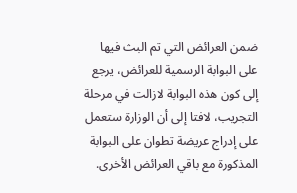ضمن العرائض التي تم البث فيها على البوابة الرسمية للعرائض، يرجع إلى كون هذه البوابة لازالت في مرحلة التجريب، لافتا إلى أن الوزارة ستعمل على إدراج عريضة تطوان على البوابة المذكورة مع باقي العرائض الأخرى.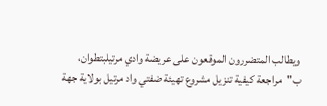ويطالب المتضررون الموقعون على عريضة وادي مرتيلبتطوان، ب"مراجعة كيفية تنزيل مشروع تهيئة ضفتي واد مرتيل بولاية جهة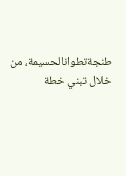طنجةتطوانالحسيمة، من خلال تبني خطة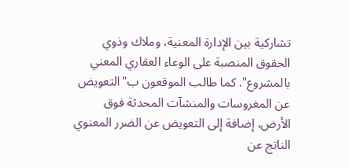تشاركية بين الإدارة المعنية، وملاك وذوي الحقوق المنصبة على الوعاء العقاري المعني بالمشروع". كما طالب الموقعون ب"التعويض عن المغروسات والمنشآت المحدثة فوق الأرض، إضافة إلى التعويض عن الضرر المعنوي الناتج عن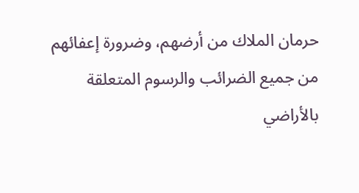حرمان الملاك من أرضهم، وضرورة إعفائهم من جميع الضرائب والرسوم المتعلقة بالأراضي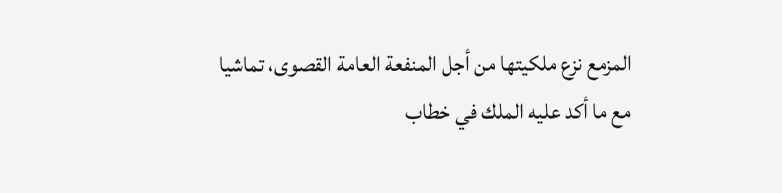المزمع نزع ملكيتها من أجل المنفعة العامة القصوى، تماشيا مع ما أكد عليه الملك في خطاب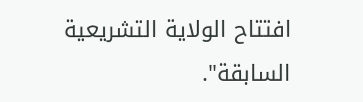افتتاح الولاية التشريعية السابقة".